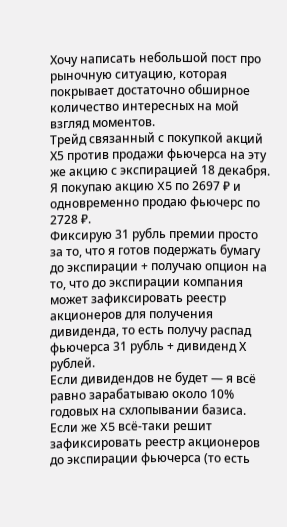Хочу написать небольшой пост про рыночную ситуацию, которая покрывает достаточно обширное количество интересных на мой взгляд моментов.
Трейд связанный с покупкой акций Х5 против продажи фьючерса на эту же акцию с экспирацией 18 декабря.
Я покупаю акцию X5 по 2697 ₽ и одновременно продаю фьючерс по 2728 ₽.
Фиксирую 31 рубль премии просто за то, что я готов подержать бумагу до экспирации + получаю опцион на то, что до экспирации компания может зафиксировать реестр акционеров для получения дивиденда, то есть получу распад фьючерса 31 рубль + дивиденд Х рублей.
Если дивидендов не будет — я всё равно зарабатываю около 10% годовых на схлопывании базиса.
Если же X5 всё-таки решит зафиксировать реестр акционеров до экспирации фьючерса (то есть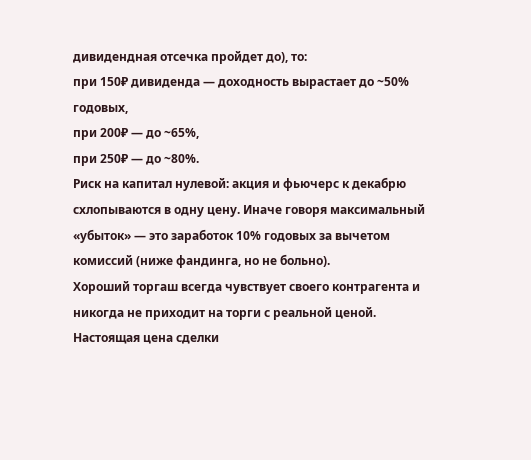дивидендная отсечка пройдет до), то:
при 150₽ дивиденда — доходность вырастает до ~50% годовых,
при 200₽ — до ~65%,
при 250₽ — до ~80%.
Риск на капитал нулевой: акция и фьючерс к декабрю схлопываются в одну цену. Иначе говоря максимальный «убыток» — это заработок 10% годовых за вычетом комиссий (ниже фандинга, но не больно).
Хороший торгаш всегда чувствует своего контрагента и никогда не приходит на торги с реальной ценой. Настоящая цена сделки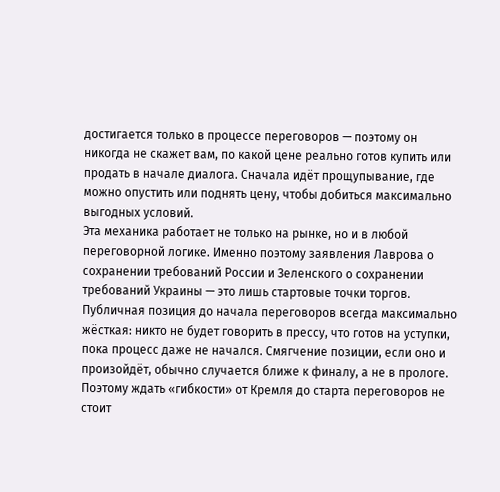достигается только в процессе переговоров — поэтому он никогда не скажет вам, по какой цене реально готов купить или продать в начале диалога. Сначала идёт прощупывание, где можно опустить или поднять цену, чтобы добиться максимально выгодных условий.
Эта механика работает не только на рынке, но и в любой переговорной логике. Именно поэтому заявления Лаврова о сохранении требований России и Зеленского о сохранении требований Украины — это лишь стартовые точки торгов. Публичная позиция до начала переговоров всегда максимально жёсткая: никто не будет говорить в прессу, что готов на уступки, пока процесс даже не начался. Смягчение позиции, если оно и произойдёт, обычно случается ближе к финалу, а не в прологе. Поэтому ждать «гибкости» от Кремля до старта переговоров не стоит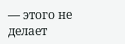— этого не делает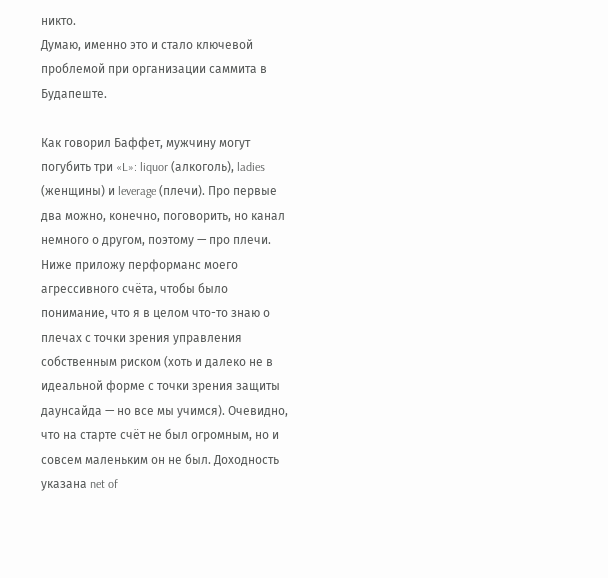никто.
Думаю, именно это и стало ключевой проблемой при организации саммита в Будапеште.

Как говорил Баффет, мужчину могут погубить три «L»: liquor (алкоголь), ladies (женщины) и leverage (плечи). Про первые два можно, конечно, поговорить, но канал немного о другом, поэтому — про плечи.
Ниже приложу перформанс моего агрессивного счёта, чтобы было понимание, что я в целом что-то знаю о плечах с точки зрения управления собственным риском (хоть и далеко не в идеальной форме с точки зрения защиты даунсайда — но все мы учимся). Очевидно, что на старте счёт не был огромным, но и совсем маленьким он не был. Доходность указана net of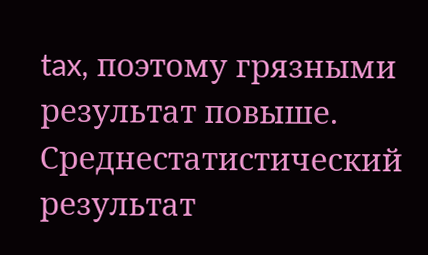tax, поэтому грязными результат повыше.
Среднестатистический результат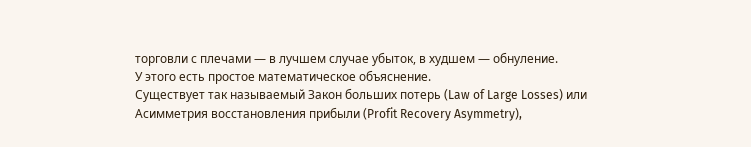торговли с плечами — в лучшем случае убыток, в худшем — обнуление.
У этого есть простое математическое объяснение.
Существует так называемый Закон больших потерь (Law of Large Losses) или Асимметрия восстановления прибыли (Profit Recovery Asymmetry),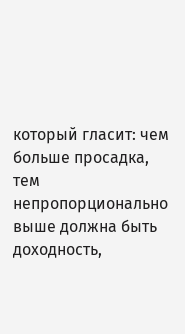который гласит: чем больше просадка, тем непропорционально выше должна быть доходность,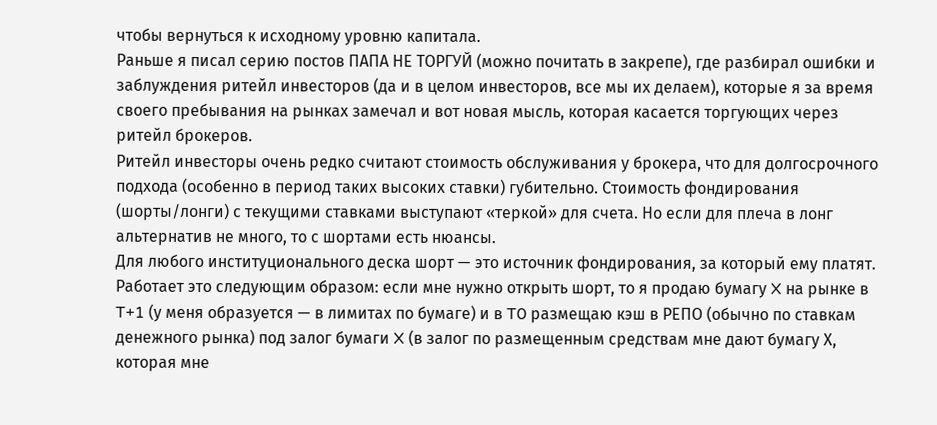чтобы вернуться к исходному уровню капитала.
Раньше я писал серию постов ПАПА НЕ ТОРГУЙ (можно почитать в закрепе), где разбирал ошибки и заблуждения ритейл инвесторов (да и в целом инвесторов, все мы их делаем), которые я за время своего пребывания на рынках замечал и вот новая мысль, которая касается торгующих через ритейл брокеров.
Ритейл инвесторы очень редко считают стоимость обслуживания у брокера, что для долгосрочного подхода (особенно в период таких высоких ставки) губительно. Стоимость фондирования (шорты/лонги) с текущими ставками выступают «теркой» для счета. Но если для плеча в лонг альтернатив не много, то с шортами есть нюансы.
Для любого институционального деска шорт — это источник фондирования, за который ему платят. Работает это следующим образом: если мне нужно открыть шорт, то я продаю бумагу X на рынке в T+1 (у меня образуется — в лимитах по бумаге) и в T0 размещаю кэш в РЕПО (обычно по ставкам денежного рынка) под залог бумаги X (в залог по размещенным средствам мне дают бумагу Х, которая мне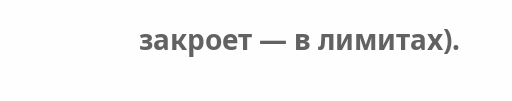закроет — в лимитах).